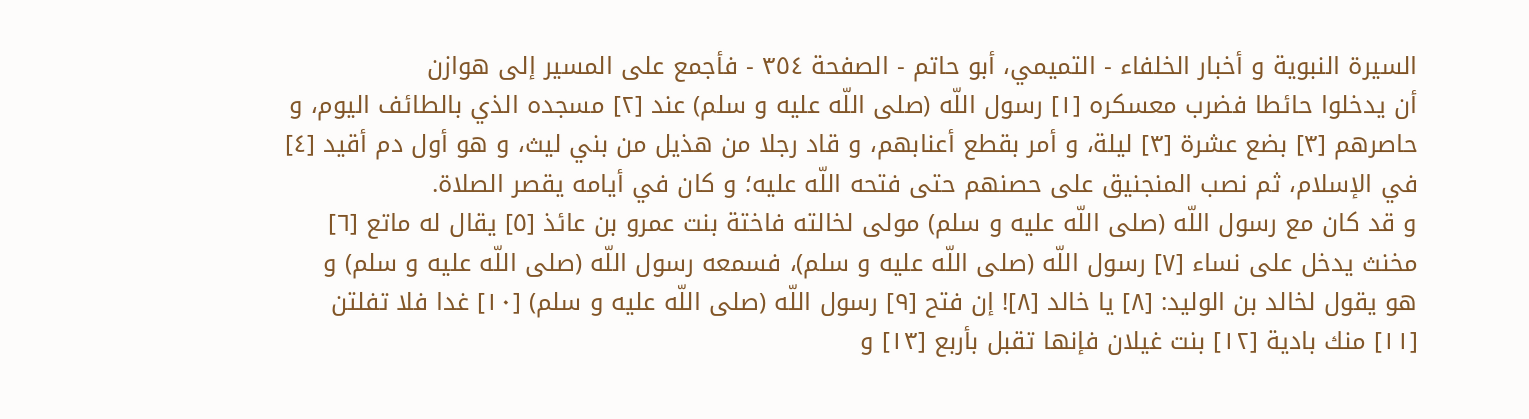السيرة النبوية و أخبار الخلفاء - التميمي، أبو حاتم - الصفحة ٣٥٤ - فأجمع على المسير إلى هوازن
أن يدخلوا حائطا فضرب معسكره [١] رسول اللّه (صلى اللّه عليه و سلم) عند [٢] مسجده الذي بالطائف اليوم، و حاصرهم [٣] بضع عشرة [٣] ليلة، و أمر بقطع أعنابهم، و قاد رجلا من هذيل من بني ليث، و هو أول دم أقيد [٤] في الإسلام، ثم نصب المنجنيق على حصنهم حتى فتحه اللّه عليه؛ و كان في أيامه يقصر الصلاة.
و قد كان مع رسول اللّه (صلى اللّه عليه و سلم) مولى لخالته فاختة بنت عمرو بن عائذ [٥] يقال له ماتع [٦] مخنث يدخل على نساء [٧] رسول اللّه (صلى اللّه عليه و سلم)، فسمعه رسول اللّه (صلى اللّه عليه و سلم) و هو يقول لخالد بن الوليد: [٨] يا خالد [٨]! إن فتح [٩] رسول اللّه (صلى اللّه عليه و سلم) [١٠] غدا فلا تفلتن [١١] منك بادية [١٢] بنت غيلان فإنها تقبل بأربع [١٣] و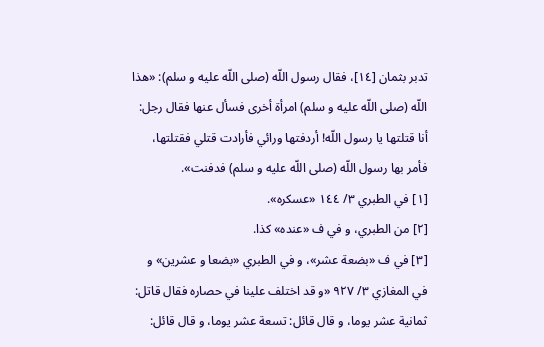تدبر بثمان [١٤]، فقال رسول اللّه (صلى اللّه عليه و سلم): «هذا
اللّه (صلى اللّه عليه و سلم) امرأة أخرى فسأل عنها فقال رجل: أنا قتلتها يا رسول اللّه! أردفتها ورائي فأرادت قتلي فقتلتها، فأمر بها رسول اللّه (صلى اللّه عليه و سلم) فدفنت».
[١] في الطبري ٣/ ١٤٤ «عسكره».
[٢] من الطبري، و في ف «عنده» كذا.
[٣] في ف «بضعة عشر»، و في الطبري «بضعا و عشرين» و في المغازي ٣/ ٩٢٧ «و قد اختلف علينا في حصاره فقال قاتل: ثمانية عشر يوما، و قال قائل: تسعة عشر يوما، و قال قائل: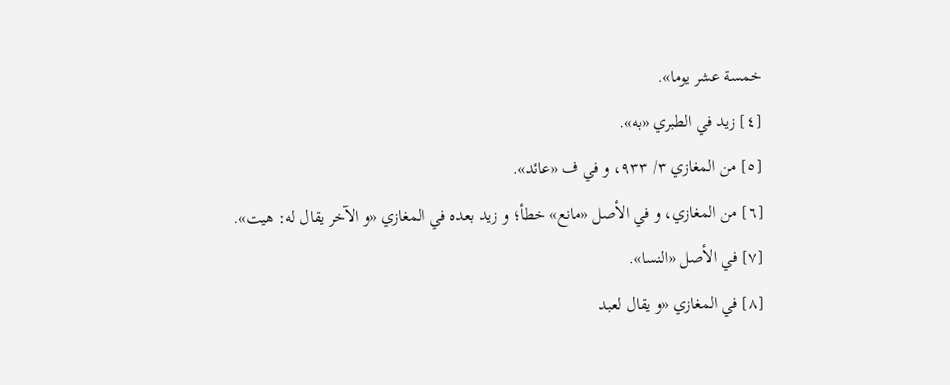خمسة عشر يوما».
[٤] زيد في الطبري «به».
[٥] من المغازي ٣/ ٩٣٣، و في ف «عائد».
[٦] من المغازي، و في الأصل «مانع» خطأ؛ و زيد بعده في المغازي «و الآخر يقال له: هيت».
[٧] في الأصل «النسا».
[٨] في المغازي «و يقال لعبد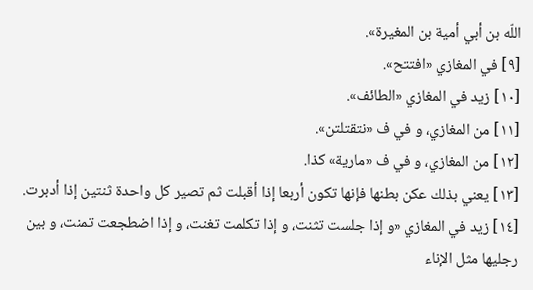اللّه بن أبي أمية بن المغيرة».
[٩] في المغازي «افتتح».
[١٠] زيد في المغازي «الطائف».
[١١] من المغازي، و في ف «نتقتلتن».
[١٢] من المغازي، و في ف «مارية» كذا.
[١٣] يعني بذلك عكن بطنها فإنها تكون أربعا إذا أقبلت ثم تصير كل واحدة ثنتين إذا أدبرت.
[١٤] زيد في المغازي «و إذا جلست تثنت، و إذا تكلمت تغنت، و إذا اضطجعت تمنت، و بين رجليها مثل الإناء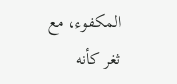المكفوء، مع ثغر كأنه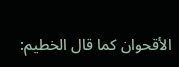الأقحوان كما قال الخطيم: